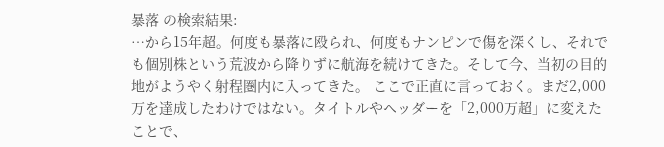暴落 の検索結果:
…から15年超。何度も暴落に殴られ、何度もナンピンで傷を深くし、それでも個別株という荒波から降りずに航海を続けてきた。そして今、当初の目的地がようやく射程圏内に入ってきた。 ここで正直に言っておく。まだ2,000万を達成したわけではない。タイトルやヘッダーを「2,000万超」に変えたことで、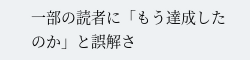一部の読者に「もう達成したのか」と誤解さ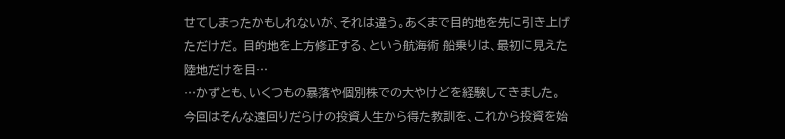せてしまったかもしれないが、それは違う。あくまで目的地を先に引き上げただけだ。 目的地を上方修正する、という航海術 船乗りは、最初に見えた陸地だけを目…
…かずとも、いくつもの暴落や個別株での大やけどを経験してきました。今回はそんな遠回りだらけの投資人生から得た教訓を、これから投資を始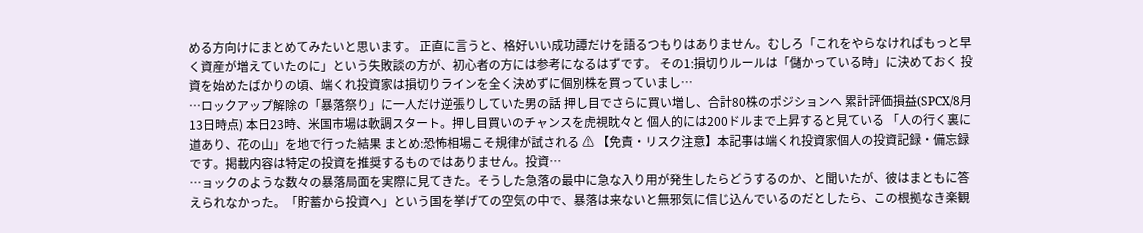める方向けにまとめてみたいと思います。 正直に言うと、格好いい成功譚だけを語るつもりはありません。むしろ「これをやらなければもっと早く資産が増えていたのに」という失敗談の方が、初心者の方には参考になるはずです。 その1:損切りルールは「儲かっている時」に決めておく 投資を始めたばかりの頃、端くれ投資家は損切りラインを全く決めずに個別株を買っていまし…
…ロックアップ解除の「暴落祭り」に一人だけ逆張りしていた男の話 押し目でさらに買い増し、合計80株のポジションへ 累計評価損益(SPCX/8月13日時点) 本日23時、米国市場は軟調スタート。押し目買いのチャンスを虎視眈々と 個人的には200ドルまで上昇すると見ている 「人の行く裏に道あり、花の山」を地で行った結果 まとめ:恐怖相場こそ規律が試される ⚠ 【免責・リスク注意】本記事は端くれ投資家個人の投資記録・備忘録です。掲載内容は特定の投資を推奨するものではありません。投資…
…ョックのような数々の暴落局面を実際に見てきた。そうした急落の最中に急な入り用が発生したらどうするのか、と聞いたが、彼はまともに答えられなかった。「貯蓄から投資へ」という国を挙げての空気の中で、暴落は来ないと無邪気に信じ込んでいるのだとしたら、この根拠なき楽観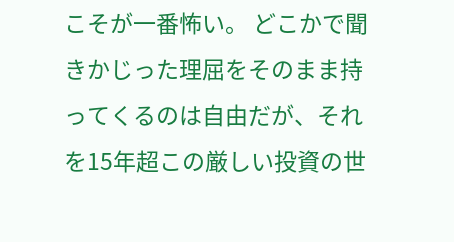こそが一番怖い。 どこかで聞きかじった理屈をそのまま持ってくるのは自由だが、それを15年超この厳しい投資の世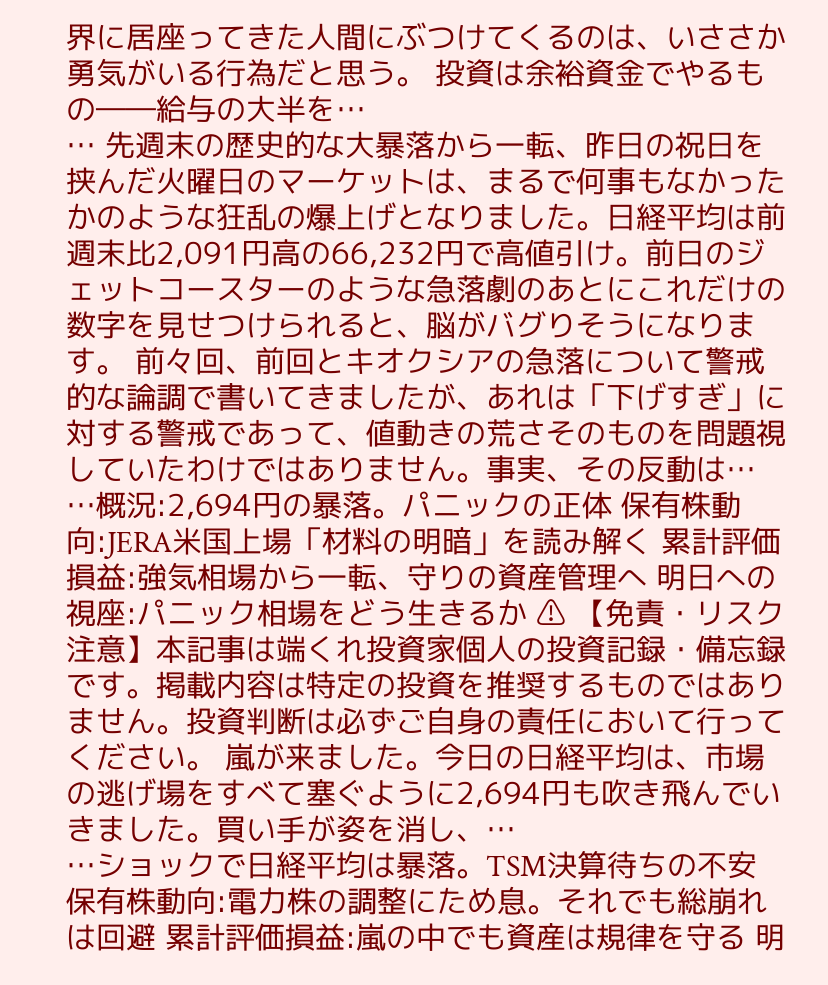界に居座ってきた人間にぶつけてくるのは、いささか勇気がいる行為だと思う。 投資は余裕資金でやるもの――給与の大半を…
… 先週末の歴史的な大暴落から一転、昨日の祝日を挟んだ火曜日のマーケットは、まるで何事もなかったかのような狂乱の爆上げとなりました。日経平均は前週末比2,091円高の66,232円で高値引け。前日のジェットコースターのような急落劇のあとにこれだけの数字を見せつけられると、脳がバグりそうになります。 前々回、前回とキオクシアの急落について警戒的な論調で書いてきましたが、あれは「下げすぎ」に対する警戒であって、値動きの荒さそのものを問題視していたわけではありません。事実、その反動は…
…概況:2,694円の暴落。パニックの正体 保有株動向:JERA米国上場「材料の明暗」を読み解く 累計評価損益:強気相場から一転、守りの資産管理へ 明日への視座:パニック相場をどう生きるか ⚠ 【免責・リスク注意】本記事は端くれ投資家個人の投資記録・備忘録です。掲載内容は特定の投資を推奨するものではありません。投資判断は必ずご自身の責任において行ってください。 嵐が来ました。今日の日経平均は、市場の逃げ場をすべて塞ぐように2,694円も吹き飛んでいきました。買い手が姿を消し、…
…ショックで日経平均は暴落。TSM決算待ちの不安 保有株動向:電力株の調整にため息。それでも総崩れは回避 累計評価損益:嵐の中でも資産は規律を守る 明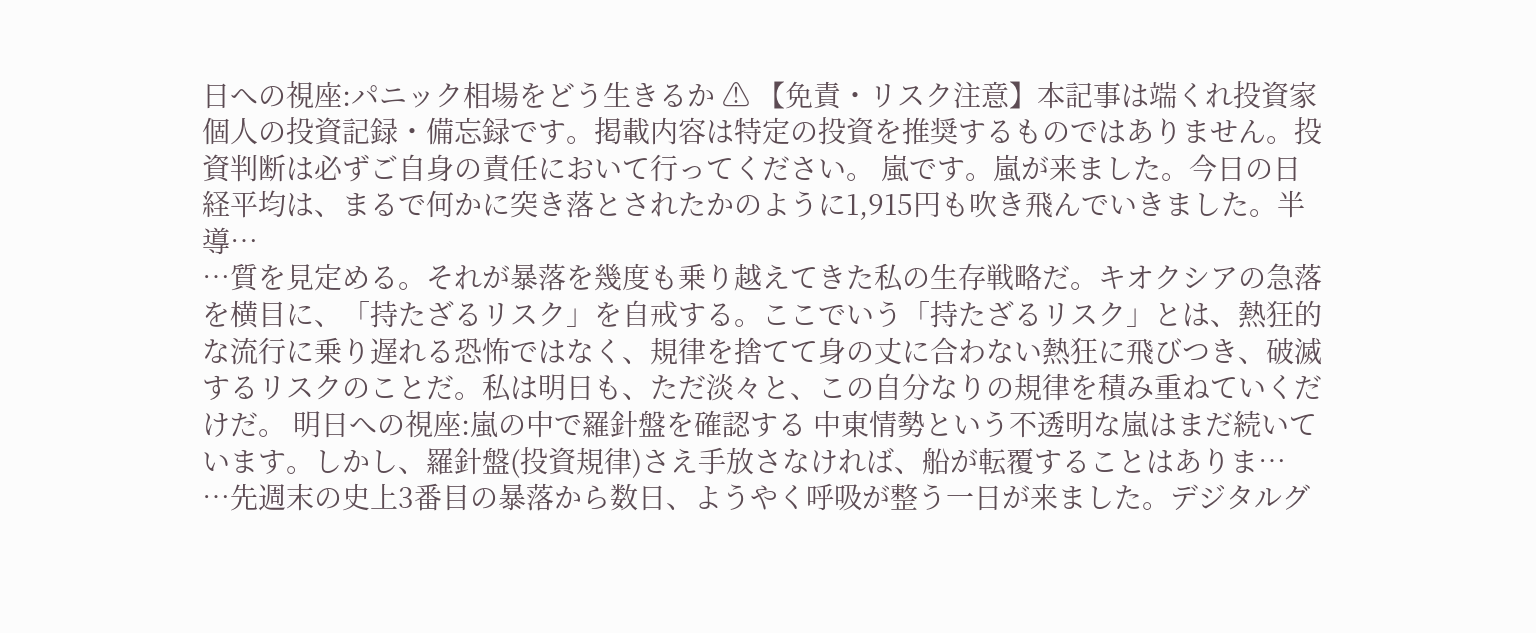日への視座:パニック相場をどう生きるか ⚠ 【免責・リスク注意】本記事は端くれ投資家個人の投資記録・備忘録です。掲載内容は特定の投資を推奨するものではありません。投資判断は必ずご自身の責任において行ってください。 嵐です。嵐が来ました。今日の日経平均は、まるで何かに突き落とされたかのように1,915円も吹き飛んでいきました。半導…
…質を見定める。それが暴落を幾度も乗り越えてきた私の生存戦略だ。キオクシアの急落を横目に、「持たざるリスク」を自戒する。ここでいう「持たざるリスク」とは、熱狂的な流行に乗り遅れる恐怖ではなく、規律を捨てて身の丈に合わない熱狂に飛びつき、破滅するリスクのことだ。私は明日も、ただ淡々と、この自分なりの規律を積み重ねていくだけだ。 明日への視座:嵐の中で羅針盤を確認する 中東情勢という不透明な嵐はまだ続いています。しかし、羅針盤(投資規律)さえ手放さなければ、船が転覆することはありま…
…先週末の史上3番目の暴落から数日、ようやく呼吸が整う一日が来ました。デジタルグ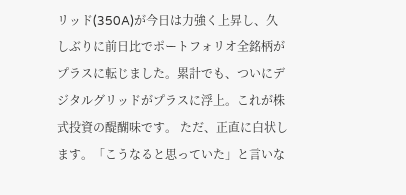リッド(350A)が今日は力強く上昇し、久しぶりに前日比でポートフォリオ全銘柄がプラスに転じました。累計でも、ついにデジタルグリッドがプラスに浮上。これが株式投資の醍醐味です。 ただ、正直に白状します。「こうなると思っていた」と言いな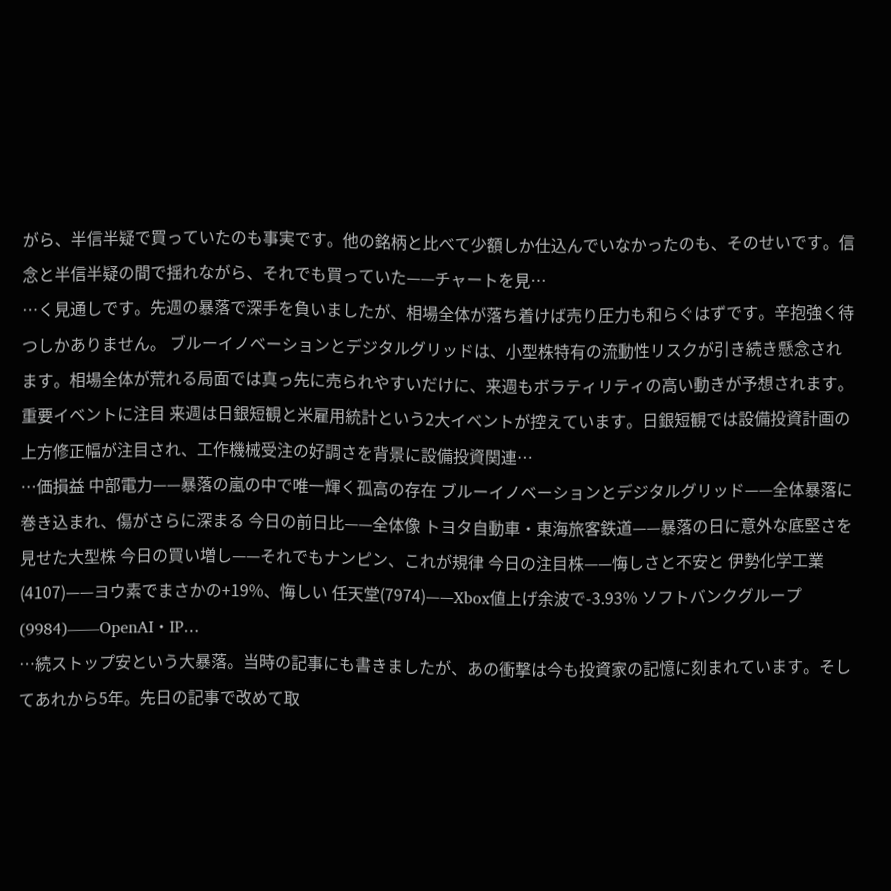がら、半信半疑で買っていたのも事実です。他の銘柄と比べて少額しか仕込んでいなかったのも、そのせいです。信念と半信半疑の間で揺れながら、それでも買っていた——チャートを見…
…く見通しです。先週の暴落で深手を負いましたが、相場全体が落ち着けば売り圧力も和らぐはずです。辛抱強く待つしかありません。 ブルーイノベーションとデジタルグリッドは、小型株特有の流動性リスクが引き続き懸念されます。相場全体が荒れる局面では真っ先に売られやすいだけに、来週もボラティリティの高い動きが予想されます。 重要イベントに注目 来週は日銀短観と米雇用統計という2大イベントが控えています。日銀短観では設備投資計画の上方修正幅が注目され、工作機械受注の好調さを背景に設備投資関連…
…価損益 中部電力——暴落の嵐の中で唯一輝く孤高の存在 ブルーイノベーションとデジタルグリッド——全体暴落に巻き込まれ、傷がさらに深まる 今日の前日比——全体像 トヨタ自動車・東海旅客鉄道——暴落の日に意外な底堅さを見せた大型株 今日の買い増し——それでもナンピン、これが規律 今日の注目株——悔しさと不安と 伊勢化学工業(4107)——ヨウ素でまさかの+19%、悔しい 任天堂(7974)——Xbox値上げ余波で-3.93% ソフトバンクグループ(9984)——OpenAI・IP…
…続ストップ安という大暴落。当時の記事にも書きましたが、あの衝撃は今も投資家の記憶に刻まれています。そしてあれから5年。先日の記事で改めて取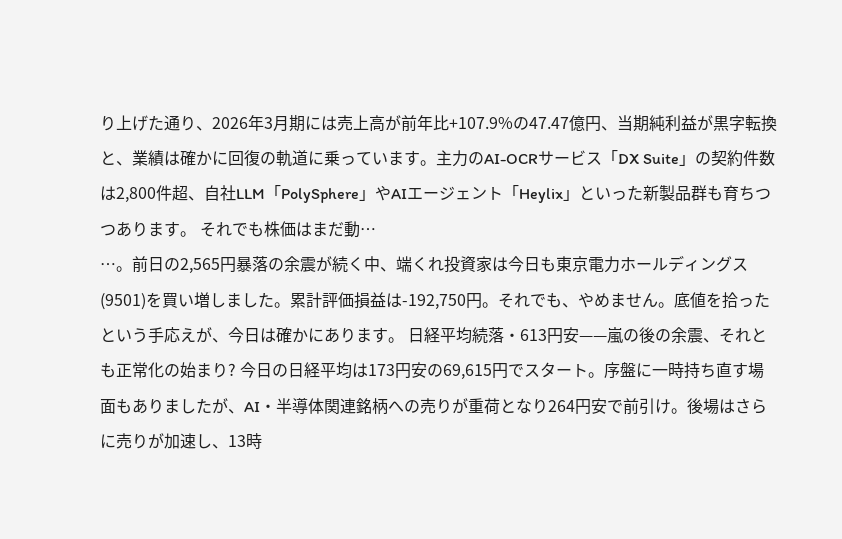り上げた通り、2026年3月期には売上高が前年比+107.9%の47.47億円、当期純利益が黒字転換と、業績は確かに回復の軌道に乗っています。主力のAI-OCRサービス「DX Suite」の契約件数は2,800件超、自社LLM「PolySphere」やAIエージェント「Heylix」といった新製品群も育ちつつあります。 それでも株価はまだ動…
…。前日の2,565円暴落の余震が続く中、端くれ投資家は今日も東京電力ホールディングス(9501)を買い増しました。累計評価損益は-192,750円。それでも、やめません。底値を拾ったという手応えが、今日は確かにあります。 日経平均続落・613円安——嵐の後の余震、それとも正常化の始まり? 今日の日経平均は173円安の69,615円でスタート。序盤に一時持ち直す場面もありましたが、AI・半導体関連銘柄への売りが重荷となり264円安で前引け。後場はさらに売りが加速し、13時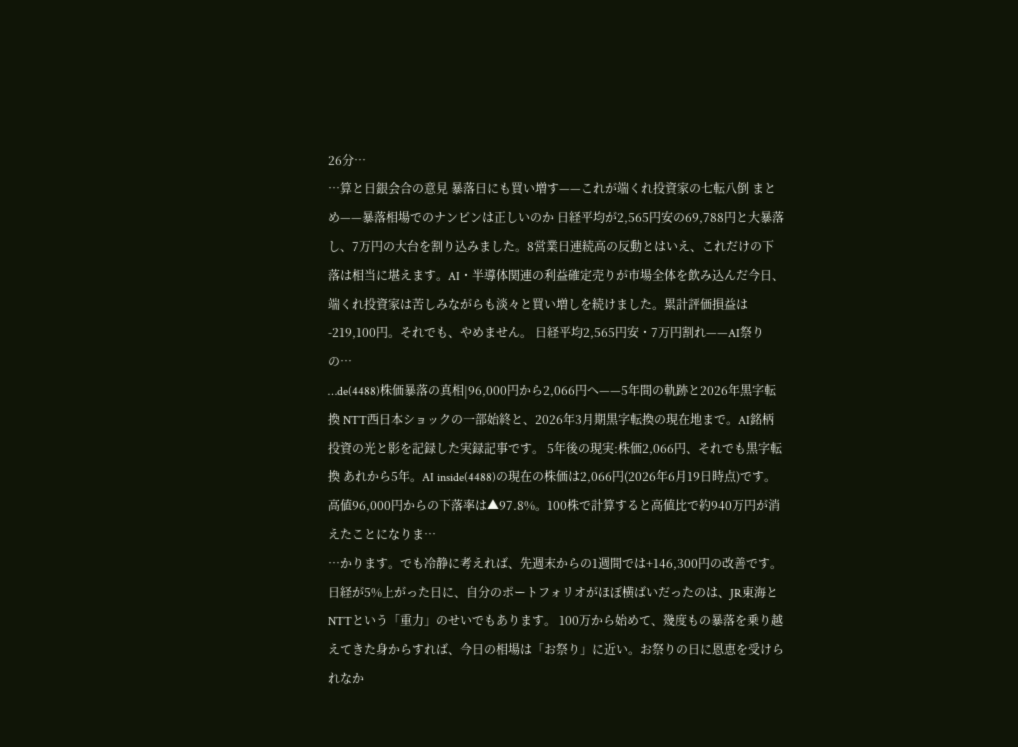26分…
…算と日銀会合の意見 暴落日にも買い増す——これが端くれ投資家の七転八倒 まとめ——暴落相場でのナンピンは正しいのか 日経平均が2,565円安の69,788円と大暴落し、7万円の大台を割り込みました。8営業日連続高の反動とはいえ、これだけの下落は相当に堪えます。AI・半導体関連の利益確定売りが市場全体を飲み込んだ今日、端くれ投資家は苦しみながらも淡々と買い増しを続けました。累計評価損益は-219,100円。それでも、やめません。 日経平均2,565円安・7万円割れ——AI祭りの…
…de(4488)株価暴落の真相|96,000円から2,066円へ——5年間の軌跡と2026年黒字転換 NTT西日本ショックの一部始終と、2026年3月期黒字転換の現在地まで。AI銘柄投資の光と影を記録した実録記事です。 5年後の現実:株価2,066円、それでも黒字転換 あれから5年。AI inside(4488)の現在の株価は2,066円(2026年6月19日時点)です。高値96,000円からの下落率は▲97.8%。100株で計算すると高値比で約940万円が消えたことになりま…
…かります。でも冷静に考えれば、先週末からの1週間では+146,300円の改善です。日経が5%上がった日に、自分のポートフォリオがほぼ横ばいだったのは、JR東海とNTTという「重力」のせいでもあります。 100万から始めて、幾度もの暴落を乗り越えてきた身からすれば、今日の相場は「お祭り」に近い。お祭りの日に恩恵を受けられなか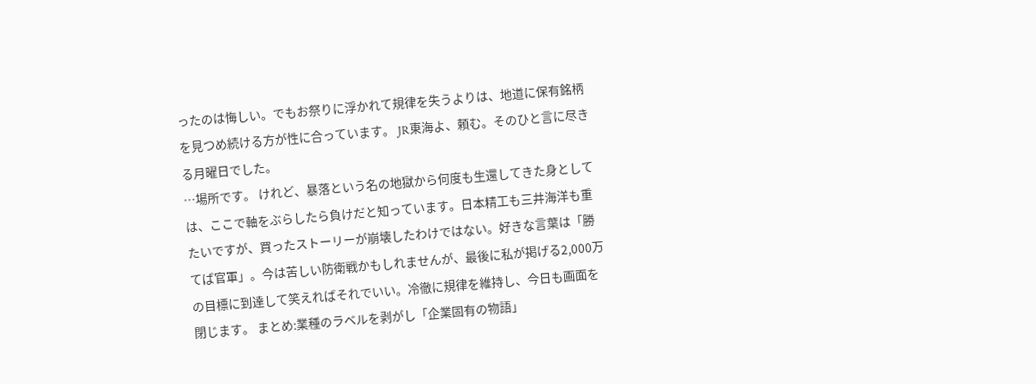ったのは悔しい。でもお祭りに浮かれて規律を失うよりは、地道に保有銘柄を見つめ続ける方が性に合っています。 JR東海よ、頼む。そのひと言に尽きる月曜日でした。
…場所です。 けれど、暴落という名の地獄から何度も生還してきた身としては、ここで軸をぶらしたら負けだと知っています。日本精工も三井海洋も重たいですが、買ったストーリーが崩壊したわけではない。好きな言葉は「勝てば官軍」。今は苦しい防衛戦かもしれませんが、最後に私が掲げる2,000万の目標に到達して笑えればそれでいい。冷徹に規律を維持し、今日も画面を閉じます。 まとめ:業種のラベルを剥がし「企業固有の物語」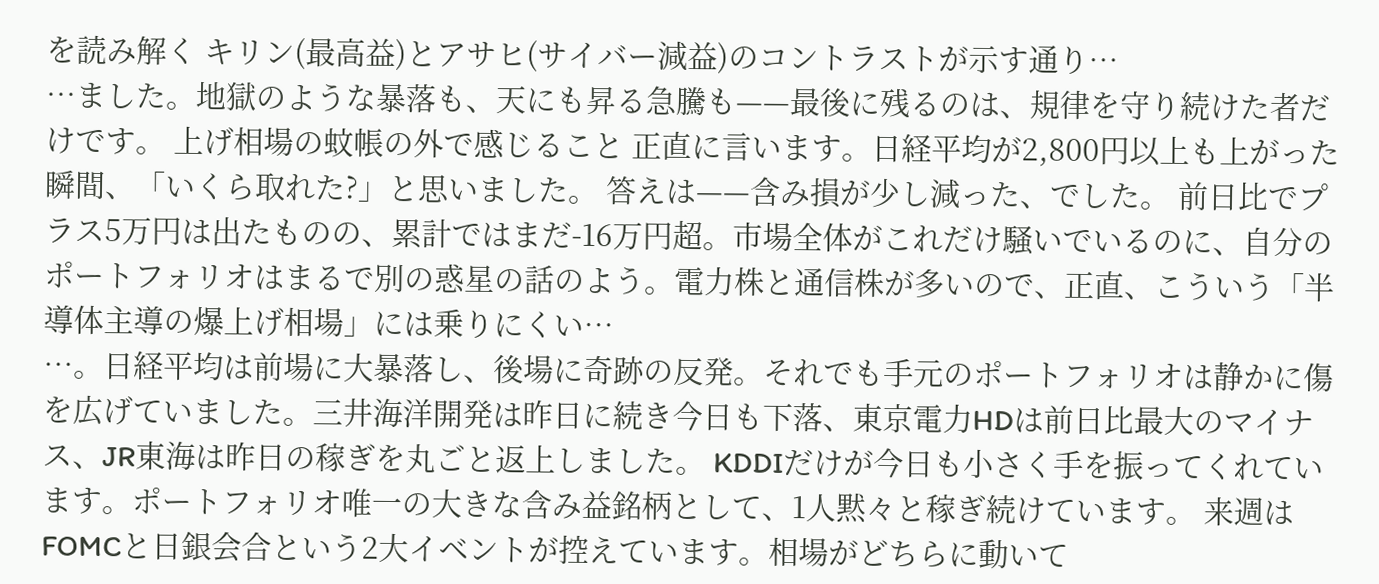を読み解く キリン(最高益)とアサヒ(サイバー減益)のコントラストが示す通り…
…ました。地獄のような暴落も、天にも昇る急騰も——最後に残るのは、規律を守り続けた者だけです。 上げ相場の蚊帳の外で感じること 正直に言います。日経平均が2,800円以上も上がった瞬間、「いくら取れた?」と思いました。 答えは——含み損が少し減った、でした。 前日比でプラス5万円は出たものの、累計ではまだ-16万円超。市場全体がこれだけ騒いでいるのに、自分のポートフォリオはまるで別の惑星の話のよう。電力株と通信株が多いので、正直、こういう「半導体主導の爆上げ相場」には乗りにくい…
…。日経平均は前場に大暴落し、後場に奇跡の反発。それでも手元のポートフォリオは静かに傷を広げていました。三井海洋開発は昨日に続き今日も下落、東京電力HDは前日比最大のマイナス、JR東海は昨日の稼ぎを丸ごと返上しました。 KDDIだけが今日も小さく手を振ってくれています。ポートフォリオ唯一の大きな含み益銘柄として、1人黙々と稼ぎ続けています。 来週はFOMCと日銀会合という2大イベントが控えています。相場がどちらに動いて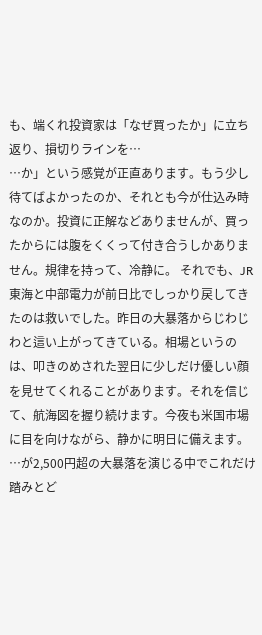も、端くれ投資家は「なぜ買ったか」に立ち返り、損切りラインを…
…か」という感覚が正直あります。もう少し待てばよかったのか、それとも今が仕込み時なのか。投資に正解などありませんが、買ったからには腹をくくって付き合うしかありません。規律を持って、冷静に。 それでも、JR東海と中部電力が前日比でしっかり戻してきたのは救いでした。昨日の大暴落からじわじわと這い上がってきている。相場というのは、叩きのめされた翌日に少しだけ優しい顔を見せてくれることがあります。それを信じて、航海図を握り続けます。今夜も米国市場に目を向けながら、静かに明日に備えます。
…が2,500円超の大暴落を演じる中でこれだけ踏みとど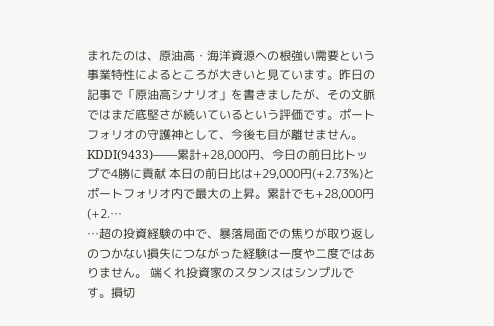まれたのは、原油高・海洋資源への根強い需要という事業特性によるところが大きいと見ています。昨日の記事で「原油高シナリオ」を書きましたが、その文脈ではまだ底堅さが続いているという評価です。ポートフォリオの守護神として、今後も目が離せません。 KDDI(9433)——累計+28,000円、今日の前日比トップで4勝に貢献 本日の前日比は+29,000円(+2.73%)とポートフォリオ内で最大の上昇。累計でも+28,000円(+2.…
…超の投資経験の中で、暴落局面での焦りが取り返しのつかない損失につながった経験は一度や二度ではありません。 端くれ投資家のスタンスはシンプルです。損切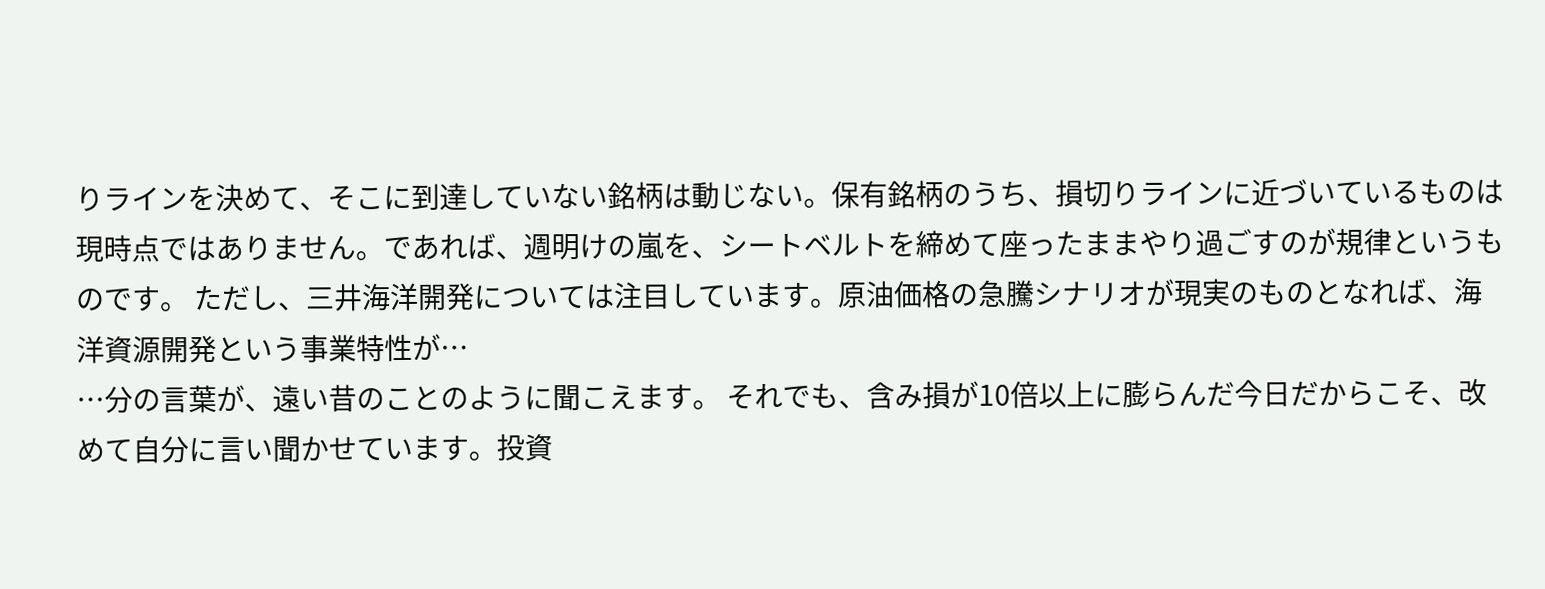りラインを決めて、そこに到達していない銘柄は動じない。保有銘柄のうち、損切りラインに近づいているものは現時点ではありません。であれば、週明けの嵐を、シートベルトを締めて座ったままやり過ごすのが規律というものです。 ただし、三井海洋開発については注目しています。原油価格の急騰シナリオが現実のものとなれば、海洋資源開発という事業特性が…
…分の言葉が、遠い昔のことのように聞こえます。 それでも、含み損が10倍以上に膨らんだ今日だからこそ、改めて自分に言い聞かせています。投資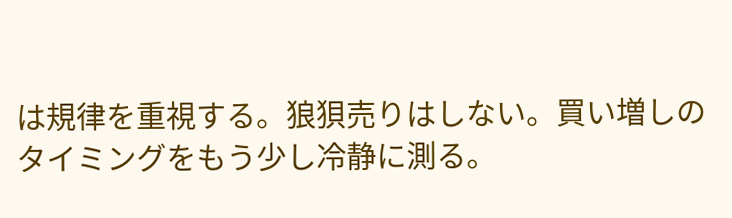は規律を重視する。狼狽売りはしない。買い増しのタイミングをもう少し冷静に測る。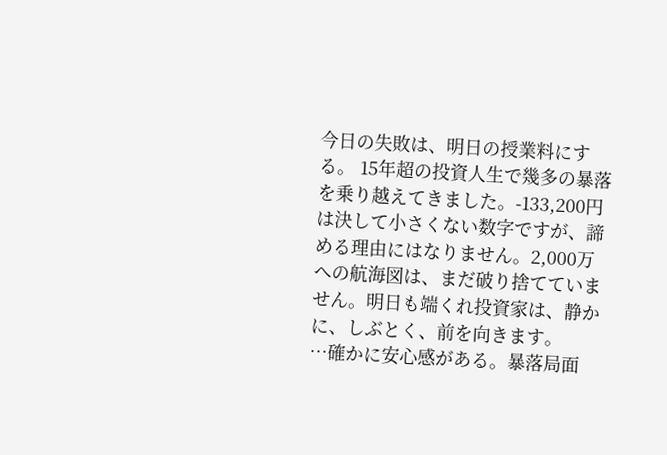今日の失敗は、明日の授業料にする。 15年超の投資人生で幾多の暴落を乗り越えてきました。-133,200円は決して小さくない数字ですが、諦める理由にはなりません。2,000万への航海図は、まだ破り捨てていません。明日も端くれ投資家は、静かに、しぶとく、前を向きます。
…確かに安心感がある。暴落局面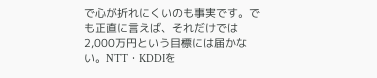で心が折れにくいのも事実です。でも正直に言えば、それだけでは2,000万円という目標には届かない。NTT・KDDIを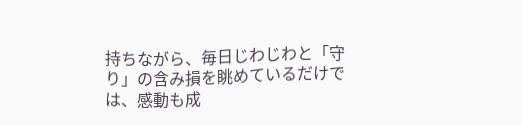持ちながら、毎日じわじわと「守り」の含み損を眺めているだけでは、感動も成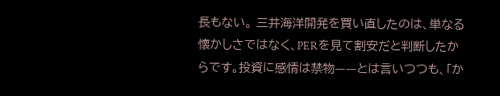長もない。 三井海洋開発を買い直したのは、単なる懐かしさではなく、PERを見て割安だと判断したからです。投資に感情は禁物——とは言いつつも、「か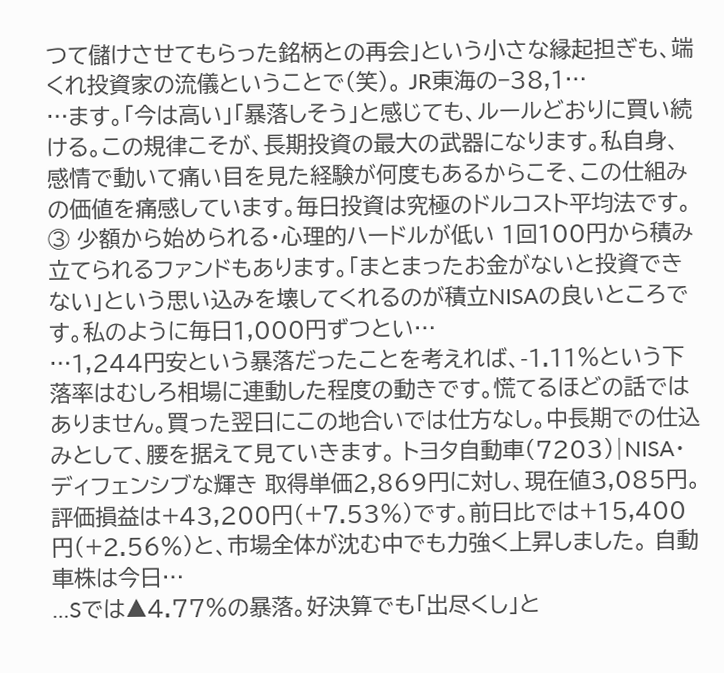つて儲けさせてもらった銘柄との再会」という小さな縁起担ぎも、端くれ投資家の流儀ということで(笑)。 JR東海の−38,1…
…ます。「今は高い」「暴落しそう」と感じても、ルールどおりに買い続ける。この規律こそが、長期投資の最大の武器になります。私自身、感情で動いて痛い目を見た経験が何度もあるからこそ、この仕組みの価値を痛感しています。毎日投資は究極のドルコスト平均法です。 ③ 少額から始められる・心理的ハードルが低い 1回100円から積み立てられるファンドもあります。「まとまったお金がないと投資できない」という思い込みを壊してくれるのが積立NISAの良いところです。私のように毎日1,000円ずつとい…
…1,244円安という暴落だったことを考えれば、-1.11%という下落率はむしろ相場に連動した程度の動きです。慌てるほどの話ではありません。買った翌日にこの地合いでは仕方なし。中長期での仕込みとして、腰を据えて見ていきます。 トヨタ自動車(7203)|NISA・ディフェンシブな輝き 取得単価2,869円に対し、現在値3,085円。評価損益は+43,200円(+7.53%)です。前日比では+15,400円(+2.56%)と、市場全体が沈む中でも力強く上昇しました。 自動車株は今日…
…Sでは▲4.77%の暴落。好決算でも「出尽くし」と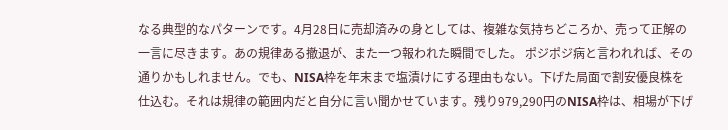なる典型的なパターンです。4月28日に売却済みの身としては、複雑な気持ちどころか、売って正解の一言に尽きます。あの規律ある撤退が、また一つ報われた瞬間でした。 ポジポジ病と言われれば、その通りかもしれません。でも、NISA枠を年末まで塩漬けにする理由もない。下げた局面で割安優良株を仕込む。それは規律の範囲内だと自分に言い聞かせています。残り979,290円のNISA枠は、相場が下げ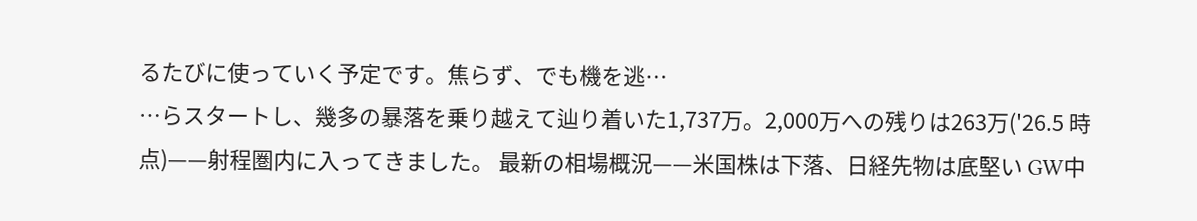るたびに使っていく予定です。焦らず、でも機を逃…
…らスタートし、幾多の暴落を乗り越えて辿り着いた1,737万。2,000万への残りは263万('26.5 時点)——射程圏内に入ってきました。 最新の相場概況——米国株は下落、日経先物は底堅い GW中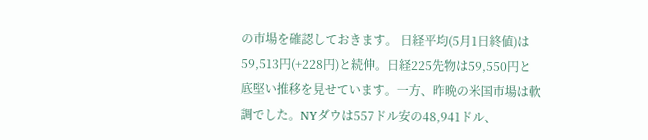の市場を確認しておきます。 日経平均(5月1日終値)は59,513円(+228円)と続伸。日経225先物は59,550円と底堅い推移を見せています。一方、昨晩の米国市場は軟調でした。NYダウは557ドル安の48,941ドル、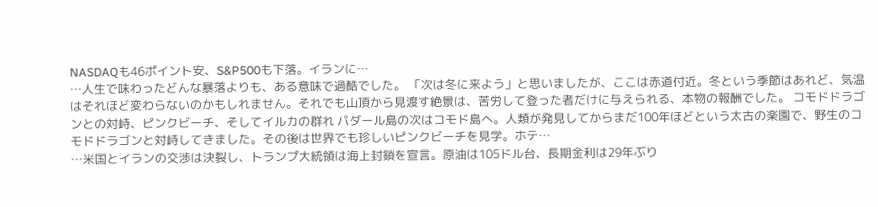NASDAQも46ポイント安、S&P500も下落。イランに…
…人生で味わったどんな暴落よりも、ある意味で過酷でした。 「次は冬に来よう」と思いましたが、ここは赤道付近。冬という季節はあれど、気温はそれほど変わらないのかもしれません。それでも山頂から見渡す絶景は、苦労して登った者だけに与えられる、本物の報酬でした。 コモドドラゴンとの対峙、ピンクビーチ、そしてイルカの群れ パダール島の次はコモド島へ。人類が発見してからまだ100年ほどという太古の楽園で、野生のコモドドラゴンと対峙してきました。その後は世界でも珍しいピンクビーチを見学。ホテ…
…米国とイランの交渉は決裂し、トランプ大統領は海上封鎖を宣言。原油は105ドル台、長期金利は29年ぶり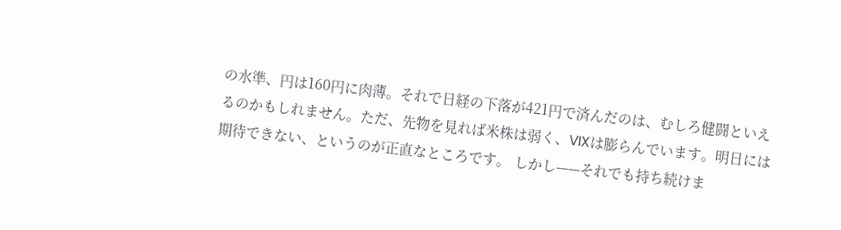の水準、円は160円に肉薄。それで日経の下落が421円で済んだのは、むしろ健闘といえるのかもしれません。ただ、先物を見れば米株は弱く、VIXは膨らんでいます。明日には期待できない、というのが正直なところです。 しかし——それでも持ち続けま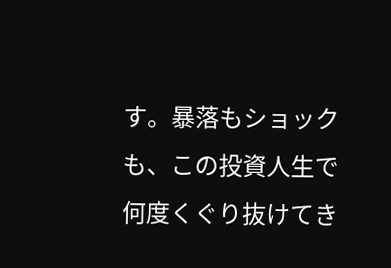す。暴落もショックも、この投資人生で何度くぐり抜けてき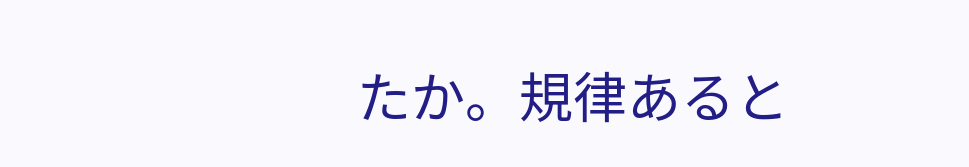たか。規律あると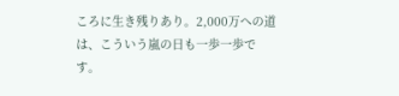ころに生き残りあり。2,000万への道は、こういう嵐の日も一歩一歩です。